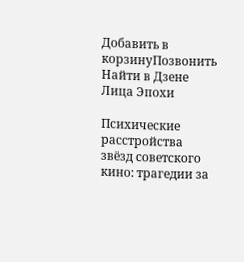Добавить в корзинуПозвонить
Найти в Дзене
Лица Эпохи

Психические расстройства звёзд советского кино: трагедии за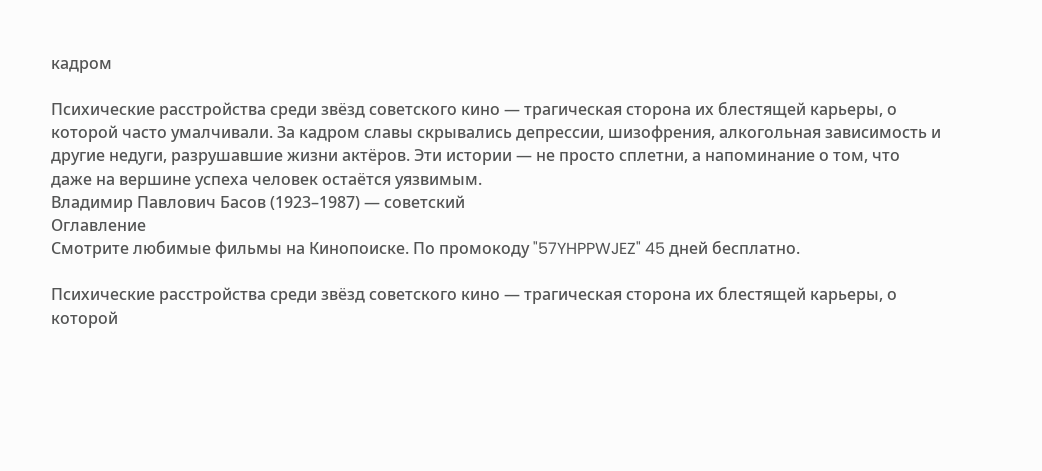кадром

Психические расстройства среди звёзд советского кино — трагическая сторона их блестящей карьеры, о которой часто умалчивали. За кадром славы скрывались депрессии, шизофрения, алкогольная зависимость и другие недуги, разрушавшие жизни актёров. Эти истории — не просто сплетни, а напоминание о том, что даже на вершине успеха человек остаётся уязвимым.
Владимир Павлович Басов (1923–1987) — советский
Оглавление
Смотрите любимые фильмы на Кинопоиске. По промокоду "57YHPPWJEZ" 45 дней бесплатно.

Психические расстройства среди звёзд советского кино — трагическая сторона их блестящей карьеры, о которой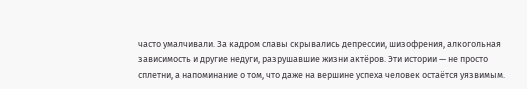часто умалчивали. За кадром славы скрывались депрессии, шизофрения, алкогольная зависимость и другие недуги, разрушавшие жизни актёров. Эти истории — не просто сплетни, а напоминание о том, что даже на вершине успеха человек остаётся уязвимым.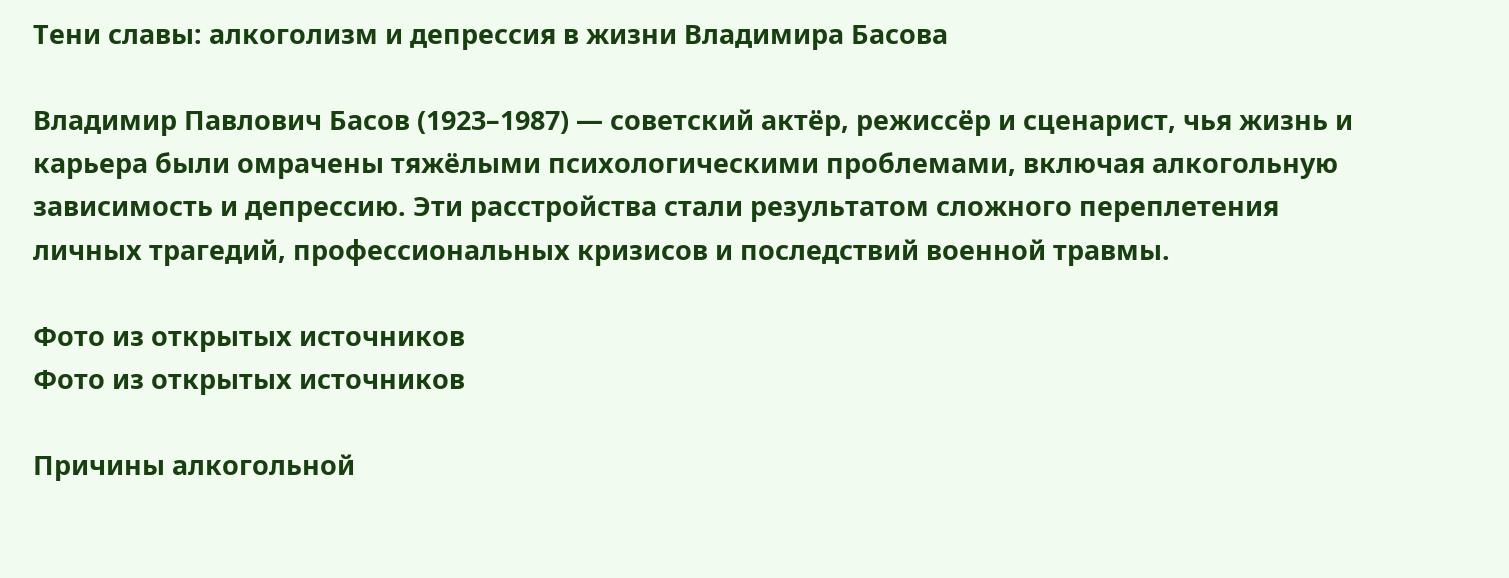Тени славы: алкоголизм и депрессия в жизни Владимира Басова

Владимир Павлович Басов (1923–1987) — советский актёр, режиссёр и сценарист, чья жизнь и карьера были омрачены тяжёлыми психологическими проблемами, включая алкогольную зависимость и депрессию. Эти расстройства стали результатом сложного переплетения личных трагедий, профессиональных кризисов и последствий военной травмы.

Фото из открытых источников
Фото из открытых источников

Причины алкогольной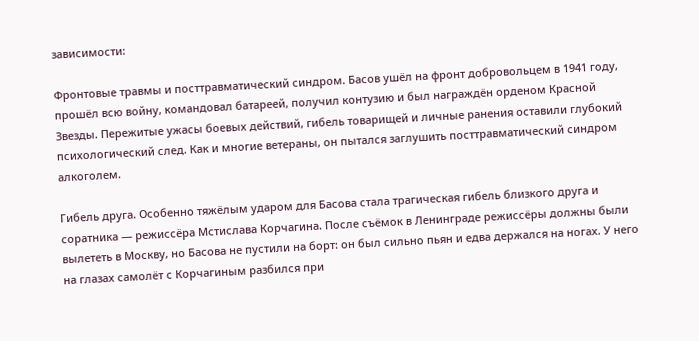зависимости:

Фронтовые травмы и посттравматический синдром. Басов ушёл на фронт добровольцем в 1941 году, прошёл всю войну, командовал батареей, получил контузию и был награждён орденом Красной Звезды. Пережитые ужасы боевых действий, гибель товарищей и личные ранения оставили глубокий психологический след. Как и многие ветераны, он пытался заглушить посттравматический синдром алкоголем.

Гибель друга. Особенно тяжёлым ударом для Басова стала трагическая гибель близкого друга и соратника — режиссёра Мстислава Корчагина. После съёмок в Ленинграде режиссёры должны были вылететь в Москву, но Басова не пустили на борт: он был сильно пьян и едва держался на ногах. У него на глазах самолёт с Корчагиным разбился при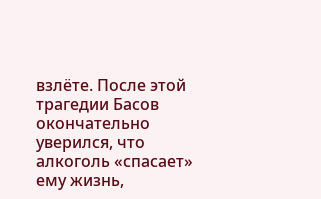взлёте. После этой трагедии Басов окончательно уверился, что алкоголь «спасает» ему жизнь,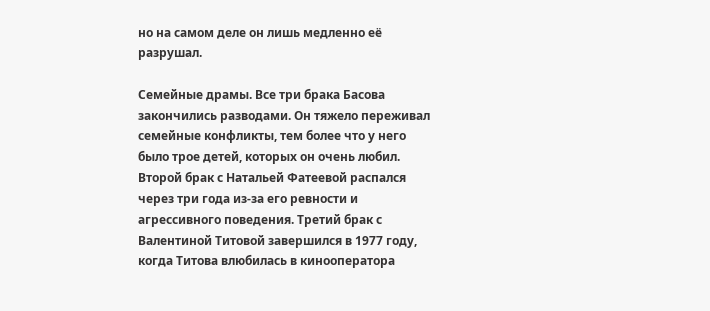но на самом деле он лишь медленно её разрушал.

Семейные драмы. Все три брака Басова закончились разводами. Он тяжело переживал семейные конфликты, тем более что у него было трое детей, которых он очень любил. Второй брак с Натальей Фатеевой распался через три года из-за его ревности и агрессивного поведения. Третий брак с Валентиной Титовой завершился в 1977 году, когда Титова влюбилась в кинооператора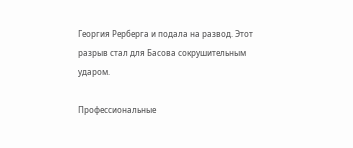Георгия Рерберга и подала на развод. Этот разрыв стал для Басова сокрушительным ударом.

Профессиональные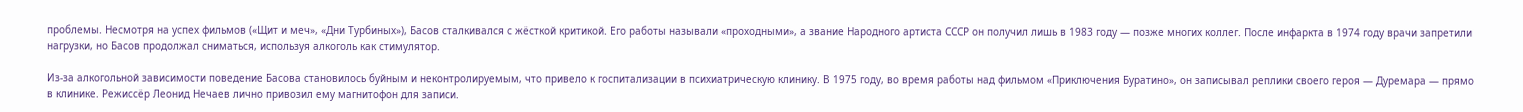проблемы. Несмотря на успех фильмов («Щит и меч», «Дни Турбиных»), Басов сталкивался с жёсткой критикой. Его работы называли «проходными», а звание Народного артиста СССР он получил лишь в 1983 году — позже многих коллег. После инфаркта в 1974 году врачи запретили нагрузки, но Басов продолжал сниматься, используя алкоголь как стимулятор.

Из-за алкогольной зависимости поведение Басова становилось буйным и неконтролируемым, что привело к госпитализации в психиатрическую клинику. В 1975 году, во время работы над фильмом «Приключения Буратино», он записывал реплики своего героя — Дуремара — прямо в клинике. Режиссёр Леонид Нечаев лично привозил ему магнитофон для записи.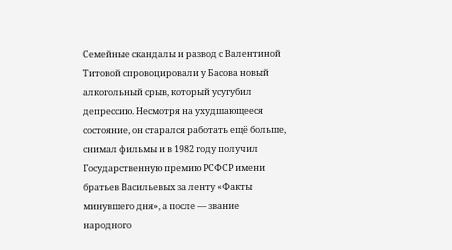Семейные скандалы и развод с Валентиной Титовой спровоцировали у Басова новый алкогольный срыв, который усугубил депрессию. Несмотря на ухудшающееся состояние, он старался работать ещё больше, снимал фильмы и в 1982 году получил Государственную премию РСФСР имени братьев Васильевых за ленту «Факты минувшего дня», а после — звание народного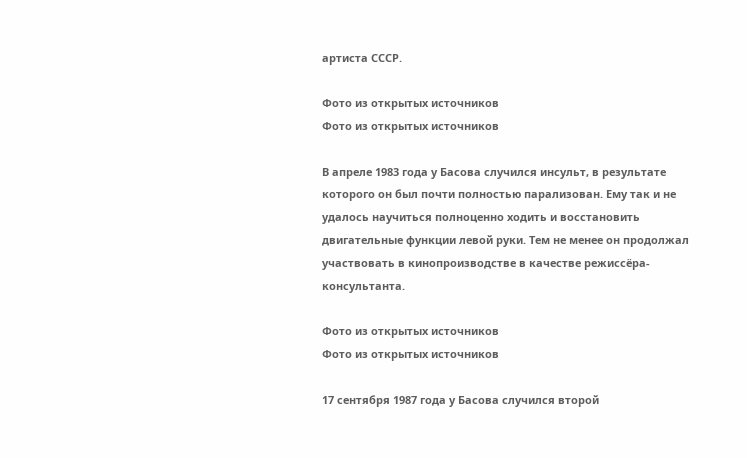артиста СССР.

Фото из открытых источников
Фото из открытых источников

В апреле 1983 года у Басова случился инсульт, в результате которого он был почти полностью парализован. Ему так и не удалось научиться полноценно ходить и восстановить двигательные функции левой руки. Тем не менее он продолжал участвовать в кинопроизводстве в качестве режиссёра-консультанта.

Фото из открытых источников
Фото из открытых источников

17 сентября 1987 года у Басова случился второй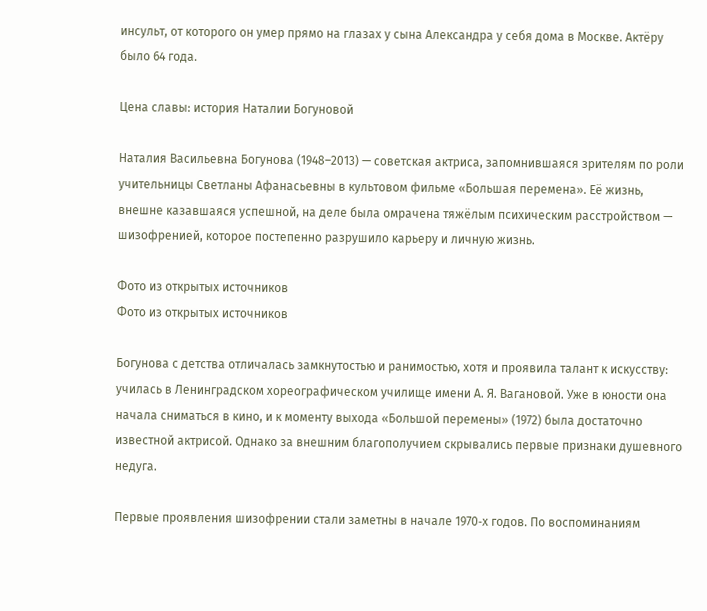инсульт, от которого он умер прямо на глазах у сына Александра у себя дома в Москве. Актёру было 64 года.

Цена славы: история Наталии Богуновой

Наталия Васильевна Богунова (1948–2013) — советская актриса, запомнившаяся зрителям по роли учительницы Светланы Афанасьевны в культовом фильме «Большая перемена». Её жизнь, внешне казавшаяся успешной, на деле была омрачена тяжёлым психическим расстройством — шизофренией, которое постепенно разрушило карьеру и личную жизнь.

Фото из открытых источников
Фото из открытых источников

Богунова с детства отличалась замкнутостью и ранимостью, хотя и проявила талант к искусству: училась в Ленинградском хореографическом училище имени А. Я. Вагановой. Уже в юности она начала сниматься в кино, и к моменту выхода «Большой перемены» (1972) была достаточно известной актрисой. Однако за внешним благополучием скрывались первые признаки душевного недуга.

Первые проявления шизофрении стали заметны в начале 1970‑х годов. По воспоминаниям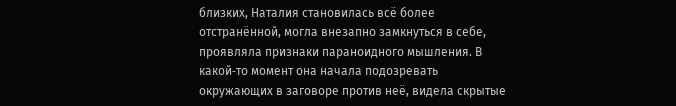близких, Наталия становилась всё более отстранённой, могла внезапно замкнуться в себе, проявляла признаки параноидного мышления. В какой‑то момент она начала подозревать окружающих в заговоре против неё, видела скрытые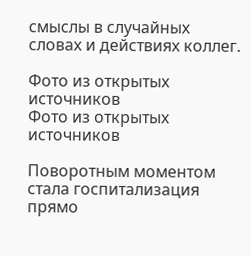смыслы в случайных словах и действиях коллег.

Фото из открытых источников
Фото из открытых источников

Поворотным моментом стала госпитализация прямо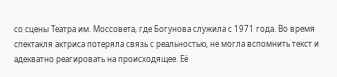со сцены Театра им. Моссовета, где Богунова служила с 1971 года. Во время спектакля актриса потеряла связь с реальностью, не могла вспомнить текст и адекватно реагировать на происходящее. Её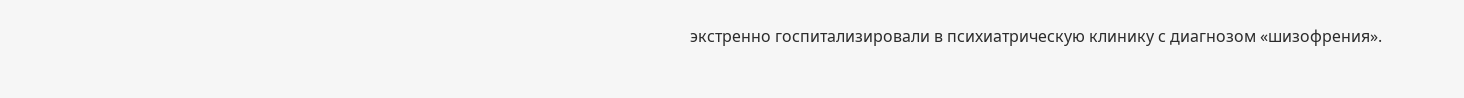экстренно госпитализировали в психиатрическую клинику с диагнозом «шизофрения».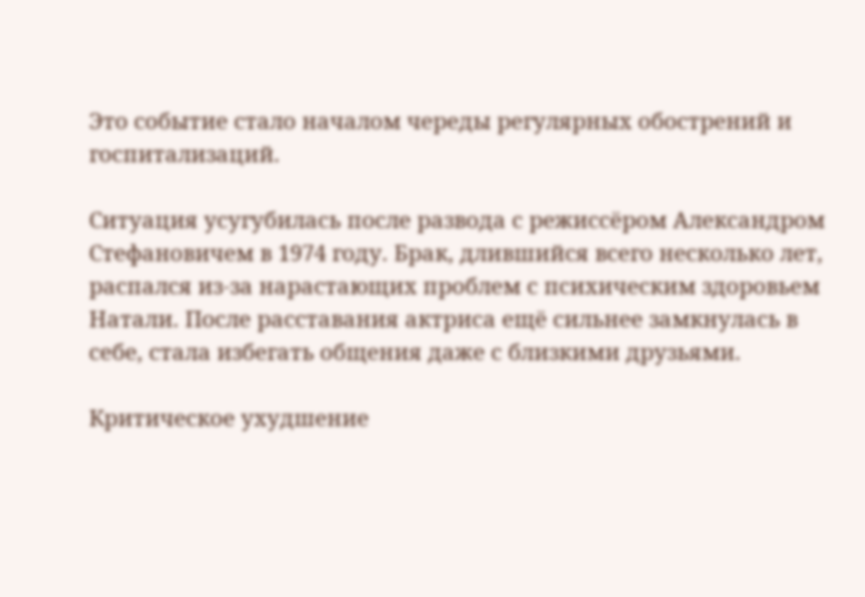Это событие стало началом череды регулярных обострений и госпитализаций.

Ситуация усугубилась после развода с режиссёром Александром Стефановичем в 1974 году. Брак, длившийся всего несколько лет, распался из‑за нарастающих проблем с психическим здоровьем Натали. После расставания актриса ещё сильнее замкнулась в себе, стала избегать общения даже с близкими друзьями.

Критическое ухудшение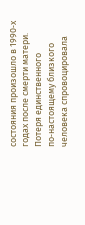состояния произошло в 1990‑х годах после смерти матери. Потеря единственного по‑настоящему близкого человека спровоцировала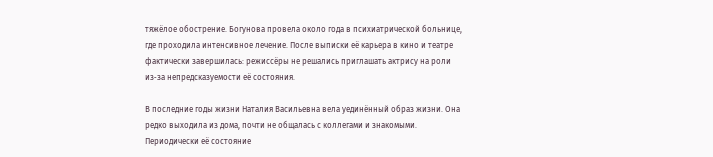тяжёлое обострение. Богунова провела около года в психиатрической больнице, где проходила интенсивное лечение. После выписки её карьера в кино и театре фактически завершилась: режиссёры не решались приглашать актрису на роли из‑за непредсказуемости её состояния.

В последние годы жизни Наталия Васильевна вела уединённый образ жизни. Она редко выходила из дома, почти не общалась с коллегами и знакомыми. Периодически её состояние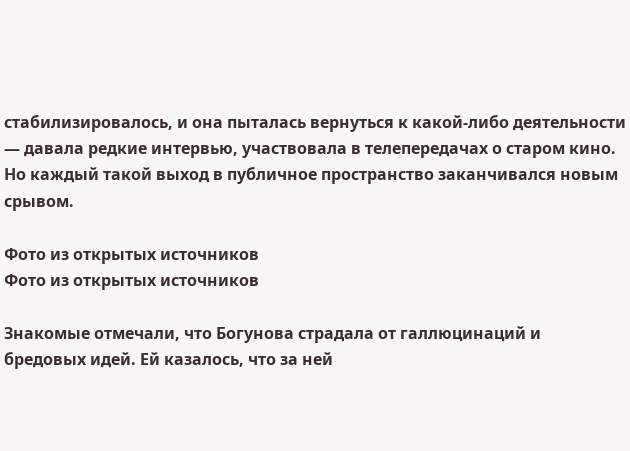стабилизировалось, и она пыталась вернуться к какой‑либо деятельности — давала редкие интервью, участвовала в телепередачах о старом кино. Но каждый такой выход в публичное пространство заканчивался новым срывом.

Фото из открытых источников
Фото из открытых источников

Знакомые отмечали, что Богунова страдала от галлюцинаций и бредовых идей. Ей казалось, что за ней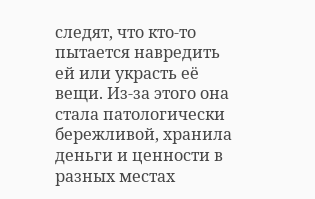следят, что кто‑то пытается навредить ей или украсть её вещи. Из‑за этого она стала патологически бережливой, хранила деньги и ценности в разных местах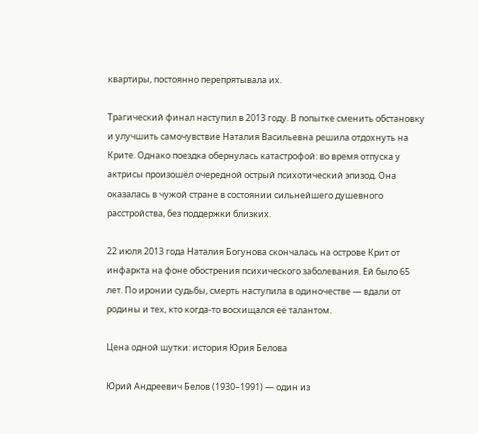квартиры, постоянно перепрятывала их.

Трагический финал наступил в 2013 году. В попытке сменить обстановку и улучшить самочувствие Наталия Васильевна решила отдохнуть на Крите. Однако поездка обернулась катастрофой: во время отпуска у актрисы произошёл очередной острый психотический эпизод. Она оказалась в чужой стране в состоянии сильнейшего душевного расстройства, без поддержки близких.

22 июля 2013 года Наталия Богунова скончалась на острове Крит от инфаркта на фоне обострения психического заболевания. Ей было 65 лет. По иронии судьбы, смерть наступила в одиночестве — вдали от родины и тех, кто когда‑то восхищался её талантом.

Цена одной шутки: история Юрия Белова

Юрий Андреевич Белов (1930–1991) — один из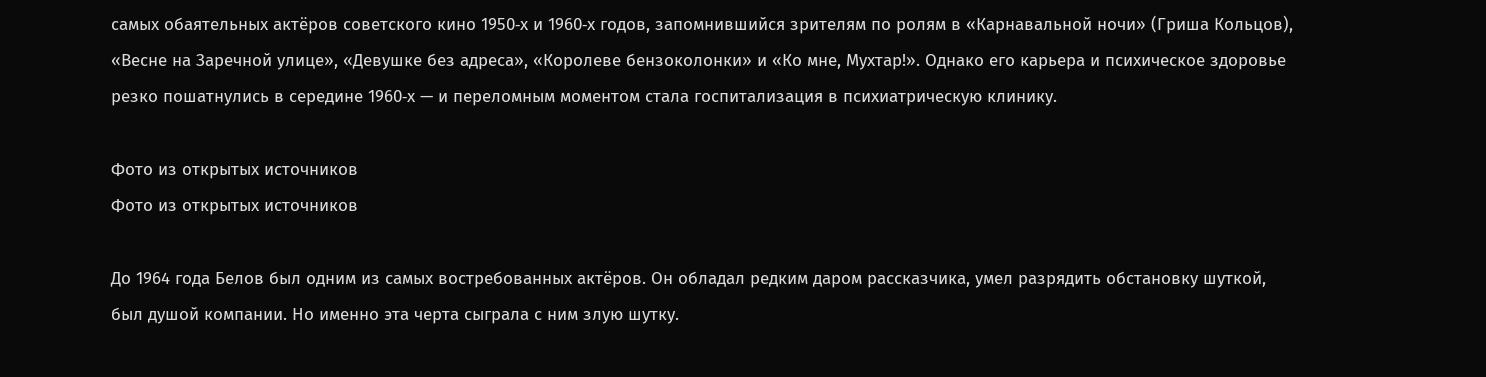самых обаятельных актёров советского кино 1950‑х и 1960‑х годов, запомнившийся зрителям по ролям в «Карнавальной ночи» (Гриша Кольцов), «Весне на Заречной улице», «Девушке без адреса», «Королеве бензоколонки» и «Ко мне, Мухтар!». Однако его карьера и психическое здоровье резко пошатнулись в середине 1960‑х — и переломным моментом стала госпитализация в психиатрическую клинику.

Фото из открытых источников
Фото из открытых источников

До 1964 года Белов был одним из самых востребованных актёров. Он обладал редким даром рассказчика, умел разрядить обстановку шуткой, был душой компании. Но именно эта черта сыграла с ним злую шутку.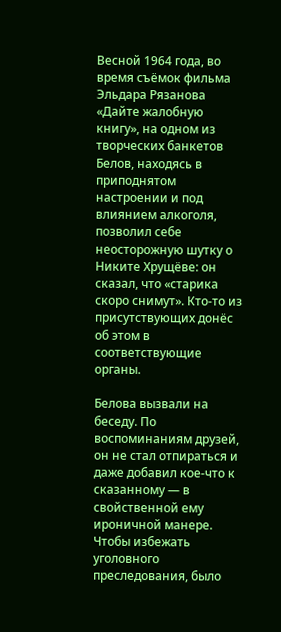Весной 1964 года, во время съёмок фильма Эльдара Рязанова «Дайте жалобную книгу», на одном из творческих банкетов Белов, находясь в приподнятом настроении и под влиянием алкоголя, позволил себе неосторожную шутку о Никите Хрущёве: он сказал, что «старика скоро снимут». Кто‑то из присутствующих донёс об этом в соответствующие органы.

Белова вызвали на беседу. По воспоминаниям друзей, он не стал отпираться и даже добавил кое‑что к сказанному — в свойственной ему ироничной манере. Чтобы избежать уголовного преследования, было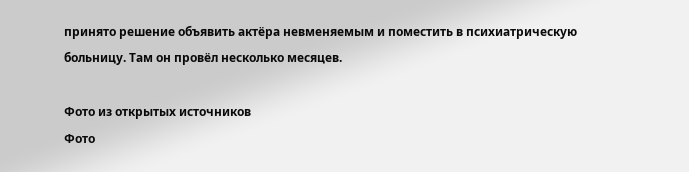принято решение объявить актёра невменяемым и поместить в психиатрическую больницу. Там он провёл несколько месяцев.

Фото из открытых источников
Фото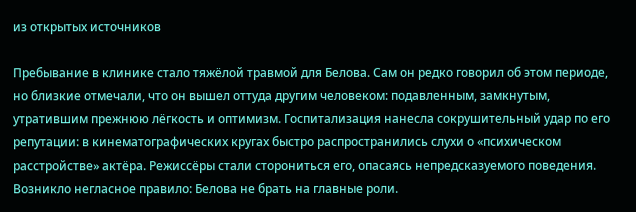из открытых источников

Пребывание в клинике стало тяжёлой травмой для Белова. Сам он редко говорил об этом периоде, но близкие отмечали, что он вышел оттуда другим человеком: подавленным, замкнутым, утратившим прежнюю лёгкость и оптимизм. Госпитализация нанесла сокрушительный удар по его репутации: в кинематографических кругах быстро распространились слухи о «психическом расстройстве» актёра. Режиссёры стали сторониться его, опасаясь непредсказуемого поведения. Возникло негласное правило: Белова не брать на главные роли.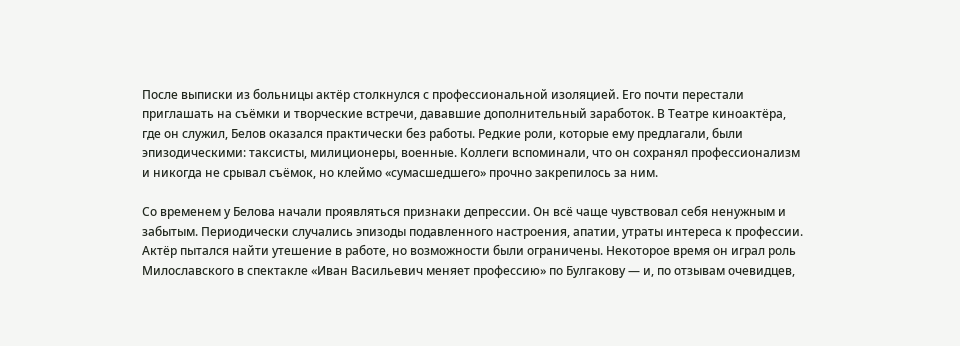После выписки из больницы актёр столкнулся с профессиональной изоляцией. Его почти перестали приглашать на съёмки и творческие встречи, дававшие дополнительный заработок. В Театре киноактёра, где он служил, Белов оказался практически без работы. Редкие роли, которые ему предлагали, были эпизодическими: таксисты, милиционеры, военные. Коллеги вспоминали, что он сохранял профессионализм и никогда не срывал съёмок, но клеймо «сумасшедшего» прочно закрепилось за ним.

Со временем у Белова начали проявляться признаки депрессии. Он всё чаще чувствовал себя ненужным и забытым. Периодически случались эпизоды подавленного настроения, апатии, утраты интереса к профессии. Актёр пытался найти утешение в работе, но возможности были ограничены. Некоторое время он играл роль Милославского в спектакле «Иван Васильевич меняет профессию» по Булгакову — и, по отзывам очевидцев,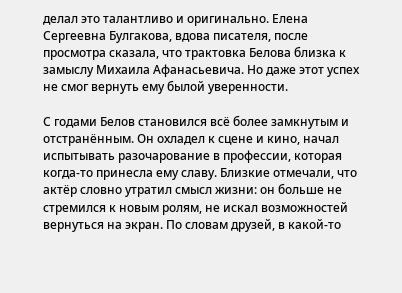делал это талантливо и оригинально. Елена Сергеевна Булгакова, вдова писателя, после просмотра сказала, что трактовка Белова близка к замыслу Михаила Афанасьевича. Но даже этот успех не смог вернуть ему былой уверенности.

С годами Белов становился всё более замкнутым и отстранённым. Он охладел к сцене и кино, начал испытывать разочарование в профессии, которая когда‑то принесла ему славу. Близкие отмечали, что актёр словно утратил смысл жизни: он больше не стремился к новым ролям, не искал возможностей вернуться на экран. По словам друзей, в какой‑то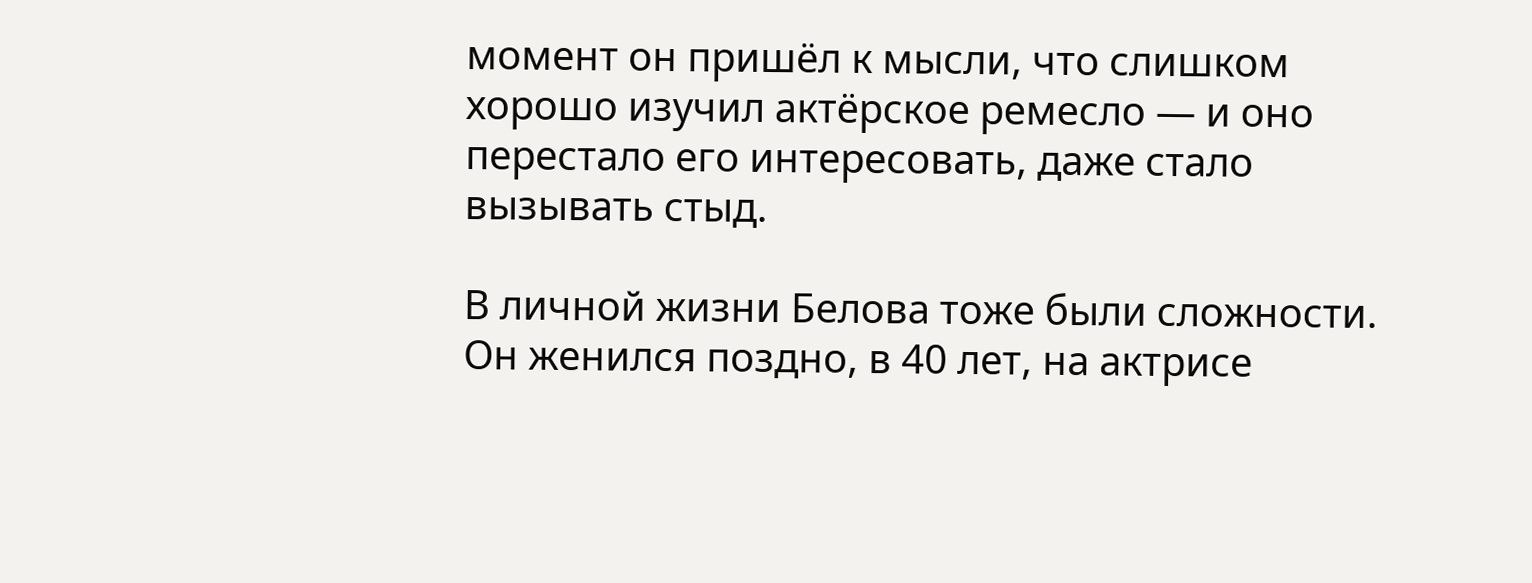момент он пришёл к мысли, что слишком хорошо изучил актёрское ремесло — и оно перестало его интересовать, даже стало вызывать стыд.

В личной жизни Белова тоже были сложности. Он женился поздно, в 40 лет, на актрисе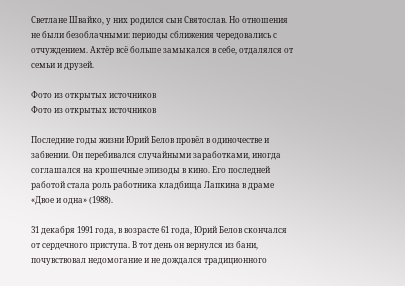Светлане Швайко, у них родился сын Святослав. Но отношения не были безоблачными: периоды сближения чередовались с отчуждением. Актёр всё больше замыкался в себе, отдалялся от семьи и друзей.

Фото из открытых источников
Фото из открытых источников

Последние годы жизни Юрий Белов провёл в одиночестве и забвении. Он перебивался случайными заработками, иногда соглашался на крошечные эпизоды в кино. Его последней работой стала роль работника кладбища Лапкина в драме «Двое и одна» (1988).

31 декабря 1991 года, в возрасте 61 года, Юрий Белов скончался от сердечного приступа. В тот день он вернулся из бани, почувствовал недомогание и не дождался традиционного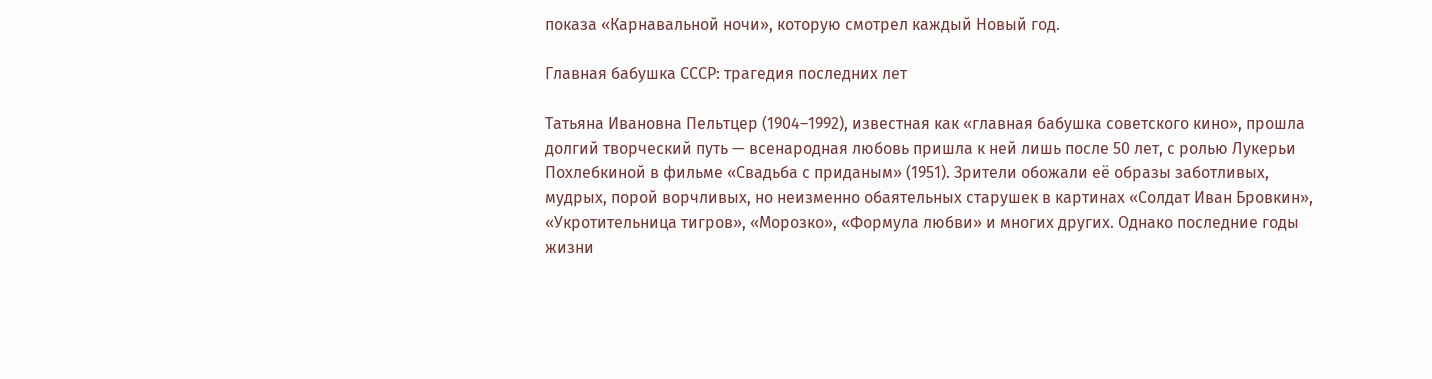показа «Карнавальной ночи», которую смотрел каждый Новый год.

Главная бабушка СССР: трагедия последних лет

Татьяна Ивановна Пельтцер (1904–1992), известная как «главная бабушка советского кино», прошла долгий творческий путь — всенародная любовь пришла к ней лишь после 50 лет, с ролью Лукерьи Похлебкиной в фильме «Свадьба с приданым» (1951). Зрители обожали её образы заботливых, мудрых, порой ворчливых, но неизменно обаятельных старушек в картинах «Солдат Иван Бровкин», «Укротительница тигров», «Морозко», «Формула любви» и многих других. Однако последние годы жизни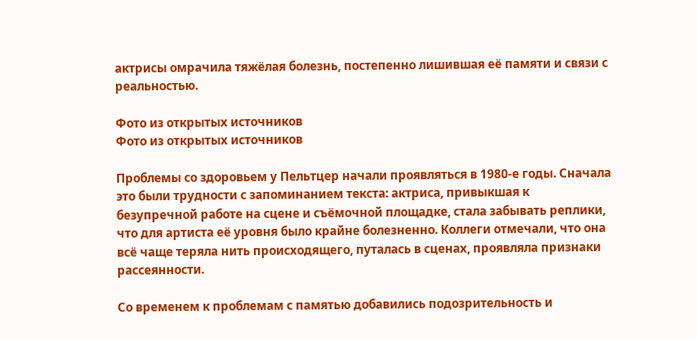актрисы омрачила тяжёлая болезнь, постепенно лишившая её памяти и связи с реальностью.

Фото из открытых источников
Фото из открытых источников

Проблемы со здоровьем у Пельтцер начали проявляться в 1980‑е годы. Сначала это были трудности с запоминанием текста: актриса, привыкшая к безупречной работе на сцене и съёмочной площадке, стала забывать реплики, что для артиста её уровня было крайне болезненно. Коллеги отмечали, что она всё чаще теряла нить происходящего, путалась в сценах, проявляла признаки рассеянности.

Со временем к проблемам с памятью добавились подозрительность и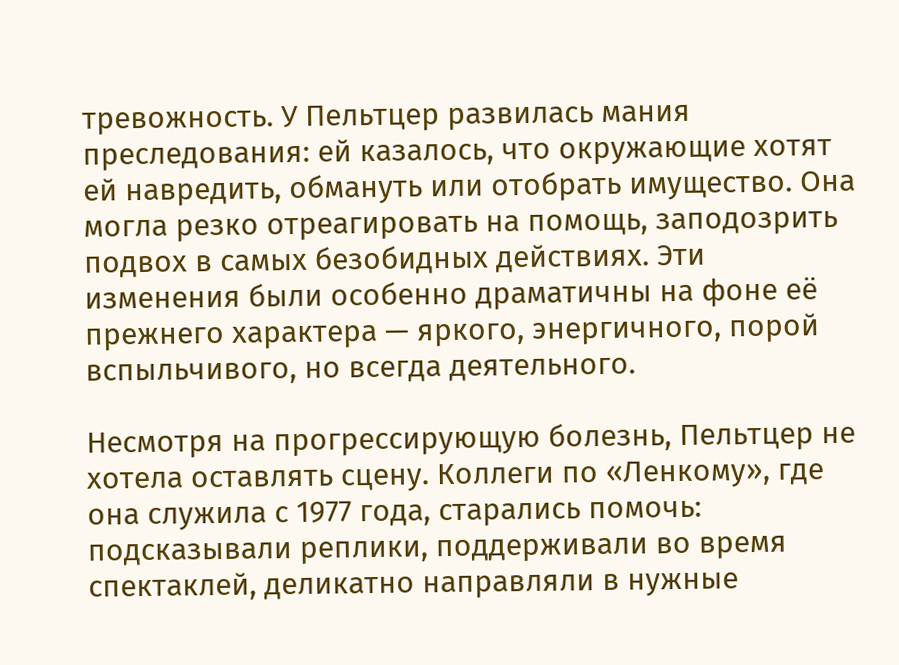тревожность. У Пельтцер развилась мания преследования: ей казалось, что окружающие хотят ей навредить, обмануть или отобрать имущество. Она могла резко отреагировать на помощь, заподозрить подвох в самых безобидных действиях. Эти изменения были особенно драматичны на фоне её прежнего характера — яркого, энергичного, порой вспыльчивого, но всегда деятельного.

Несмотря на прогрессирующую болезнь, Пельтцер не хотела оставлять сцену. Коллеги по «Ленкому», где она служила с 1977 года, старались помочь: подсказывали реплики, поддерживали во время спектаклей, деликатно направляли в нужные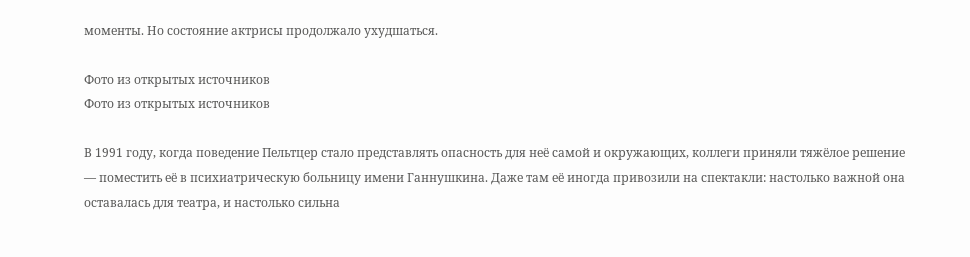моменты. Но состояние актрисы продолжало ухудшаться.

Фото из открытых источников
Фото из открытых источников

В 1991 году, когда поведение Пельтцер стало представлять опасность для неё самой и окружающих, коллеги приняли тяжёлое решение — поместить её в психиатрическую больницу имени Ганнушкина. Даже там её иногда привозили на спектакли: настолько важной она оставалась для театра, и настолько сильна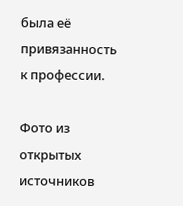была её привязанность к профессии.

Фото из открытых источников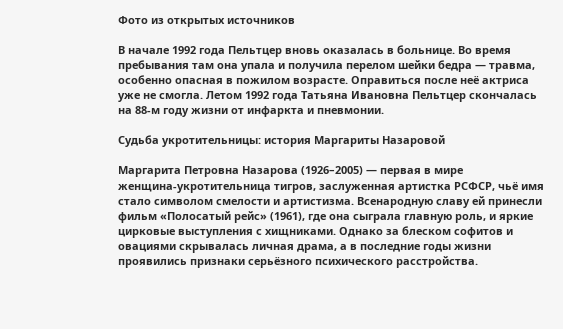Фото из открытых источников

В начале 1992 года Пельтцер вновь оказалась в больнице. Во время пребывания там она упала и получила перелом шейки бедра — травма, особенно опасная в пожилом возрасте. Оправиться после неё актриса уже не смогла. Летом 1992 года Татьяна Ивановна Пельтцер скончалась на 88‑м году жизни от инфаркта и пневмонии.

Судьба укротительницы: история Маргариты Назаровой

Маргарита Петровна Назарова (1926–2005) — первая в мире женщина‑укротительница тигров, заслуженная артистка РСФСР, чьё имя стало символом смелости и артистизма. Всенародную славу ей принесли фильм «Полосатый рейс» (1961), где она сыграла главную роль, и яркие цирковые выступления с хищниками. Однако за блеском софитов и овациями скрывалась личная драма, а в последние годы жизни проявились признаки серьёзного психического расстройства.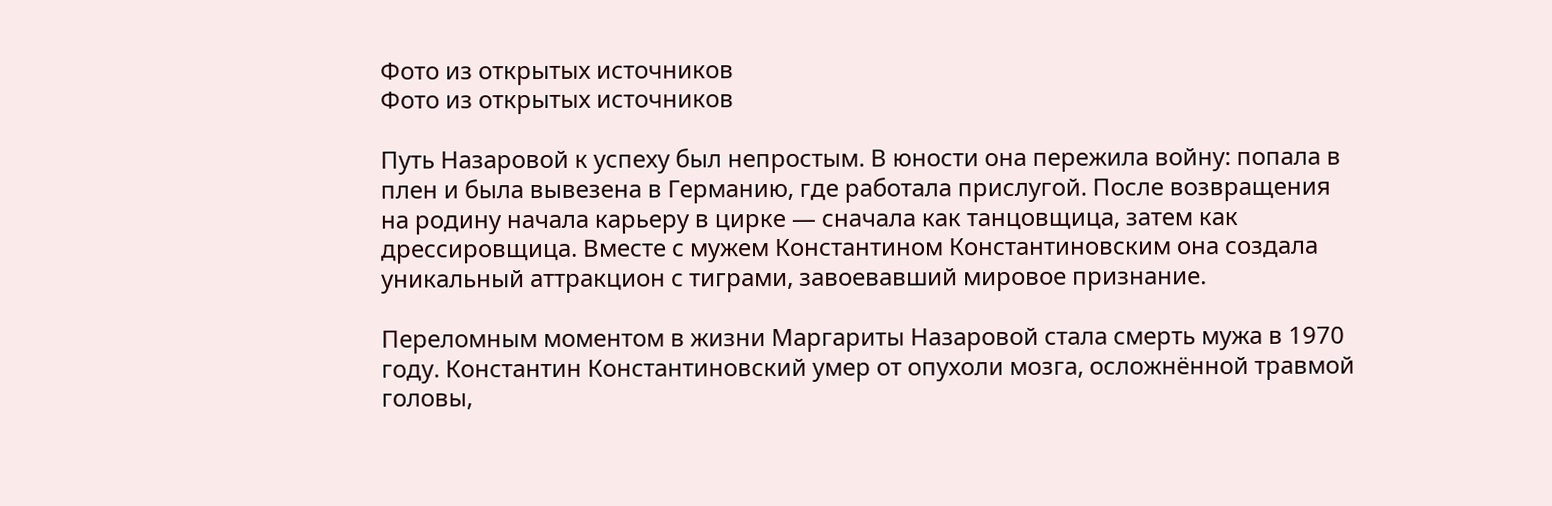Фото из открытых источников
Фото из открытых источников

Путь Назаровой к успеху был непростым. В юности она пережила войну: попала в плен и была вывезена в Германию, где работала прислугой. После возвращения на родину начала карьеру в цирке — сначала как танцовщица, затем как дрессировщица. Вместе с мужем Константином Константиновским она создала уникальный аттракцион с тиграми, завоевавший мировое признание.

Переломным моментом в жизни Маргариты Назаровой стала смерть мужа в 1970 году. Константин Константиновский умер от опухоли мозга, осложнённой травмой головы,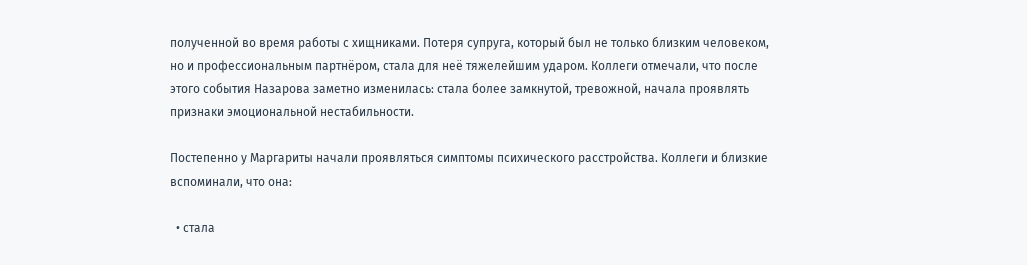полученной во время работы с хищниками. Потеря супруга, который был не только близким человеком, но и профессиональным партнёром, стала для неё тяжелейшим ударом. Коллеги отмечали, что после этого события Назарова заметно изменилась: стала более замкнутой, тревожной, начала проявлять признаки эмоциональной нестабильности.

Постепенно у Маргариты начали проявляться симптомы психического расстройства. Коллеги и близкие вспоминали, что она:

  • стала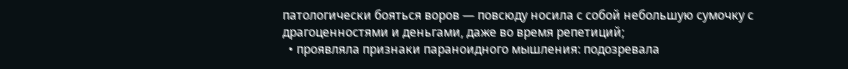патологически бояться воров — повсюду носила с собой небольшую сумочку с драгоценностями и деньгами, даже во время репетиций;
  • проявляла признаки параноидного мышления: подозревала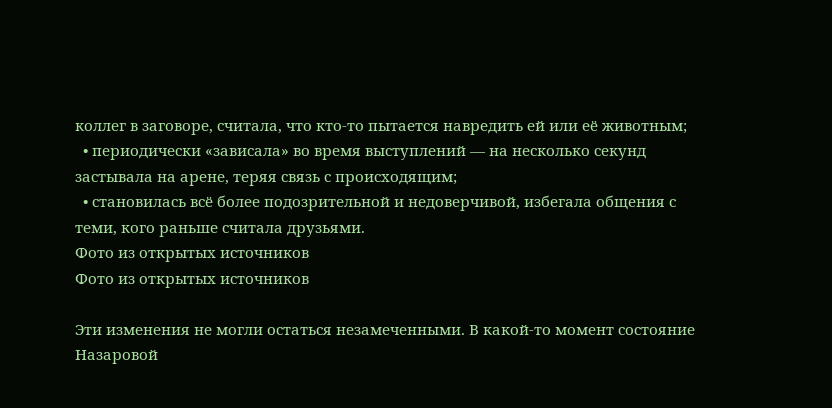коллег в заговоре, считала, что кто‑то пытается навредить ей или её животным;
  • периодически «зависала» во время выступлений — на несколько секунд застывала на арене, теряя связь с происходящим;
  • становилась всё более подозрительной и недоверчивой, избегала общения с теми, кого раньше считала друзьями.
Фото из открытых источников
Фото из открытых источников

Эти изменения не могли остаться незамеченными. В какой‑то момент состояние Назаровой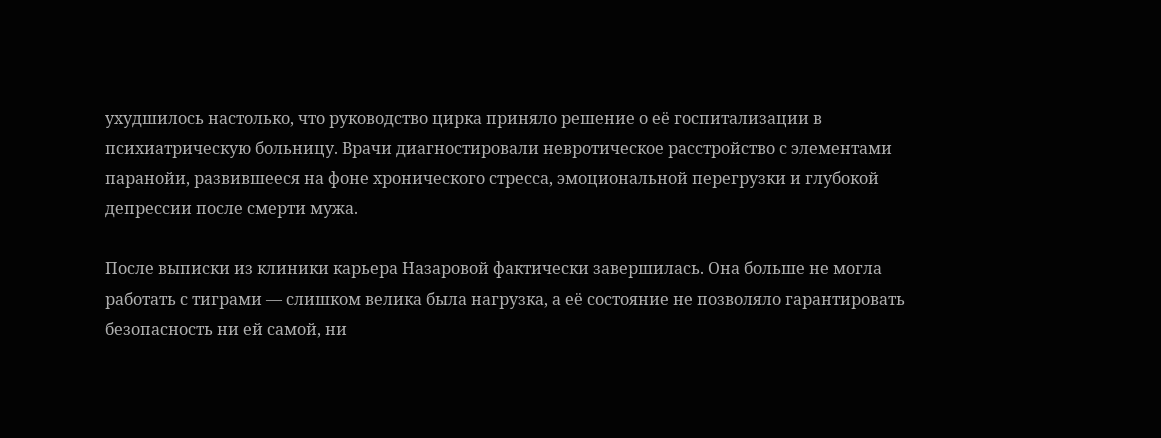ухудшилось настолько, что руководство цирка приняло решение о её госпитализации в психиатрическую больницу. Врачи диагностировали невротическое расстройство с элементами паранойи, развившееся на фоне хронического стресса, эмоциональной перегрузки и глубокой депрессии после смерти мужа.

После выписки из клиники карьера Назаровой фактически завершилась. Она больше не могла работать с тиграми — слишком велика была нагрузка, а её состояние не позволяло гарантировать безопасность ни ей самой, ни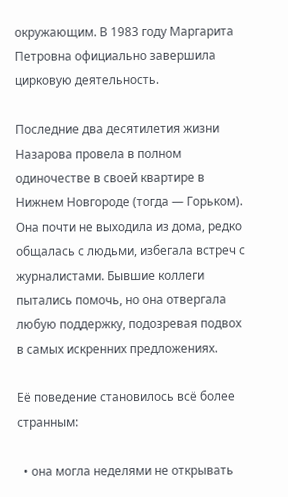окружающим. В 1983 году Маргарита Петровна официально завершила цирковую деятельность.

Последние два десятилетия жизни Назарова провела в полном одиночестве в своей квартире в Нижнем Новгороде (тогда — Горьком). Она почти не выходила из дома, редко общалась с людьми, избегала встреч с журналистами. Бывшие коллеги пытались помочь, но она отвергала любую поддержку, подозревая подвох в самых искренних предложениях.

Её поведение становилось всё более странным:

  • она могла неделями не открывать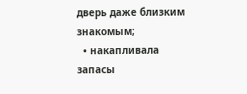дверь даже близким знакомым;
  • накапливала запасы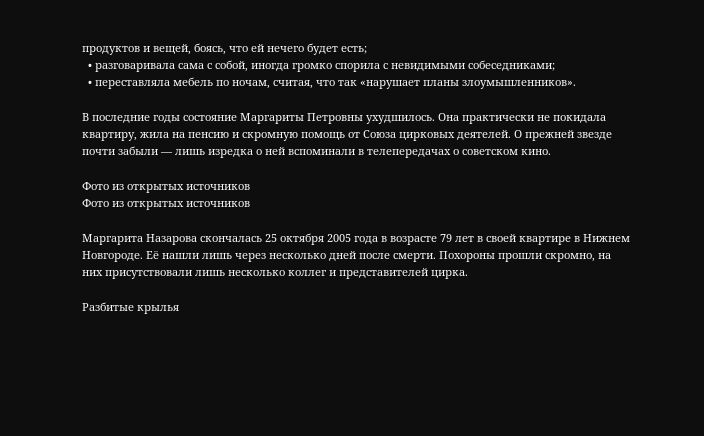продуктов и вещей, боясь, что ей нечего будет есть;
  • разговаривала сама с собой, иногда громко спорила с невидимыми собеседниками;
  • переставляла мебель по ночам, считая, что так «нарушает планы злоумышленников».

В последние годы состояние Маргариты Петровны ухудшилось. Она практически не покидала квартиру, жила на пенсию и скромную помощь от Союза цирковых деятелей. О прежней звезде почти забыли — лишь изредка о ней вспоминали в телепередачах о советском кино.

Фото из открытых источников
Фото из открытых источников

Маргарита Назарова скончалась 25 октября 2005 года в возрасте 79 лет в своей квартире в Нижнем Новгороде. Её нашли лишь через несколько дней после смерти. Похороны прошли скромно, на них присутствовали лишь несколько коллег и представителей цирка.

Разбитые крылья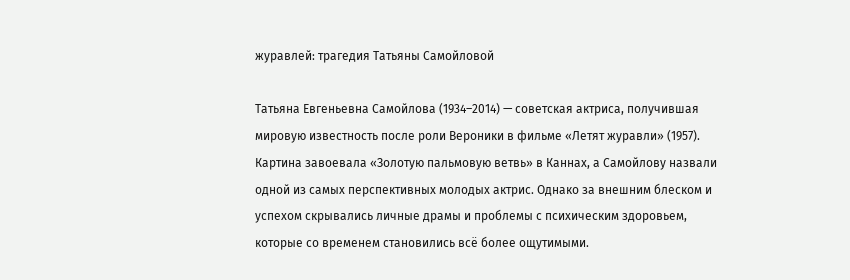журавлей: трагедия Татьяны Самойловой

Татьяна Евгеньевна Самойлова (1934–2014) — советская актриса, получившая мировую известность после роли Вероники в фильме «Летят журавли» (1957). Картина завоевала «Золотую пальмовую ветвь» в Каннах, а Самойлову назвали одной из самых перспективных молодых актрис. Однако за внешним блеском и успехом скрывались личные драмы и проблемы с психическим здоровьем, которые со временем становились всё более ощутимыми.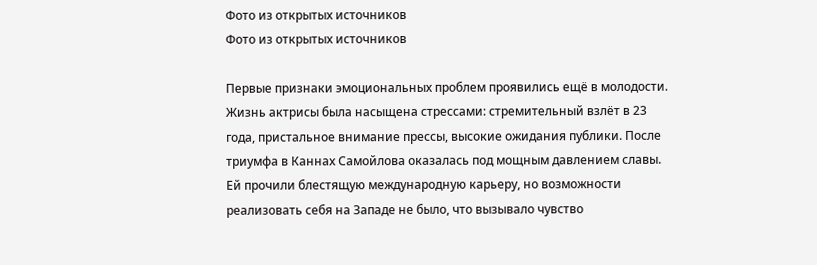Фото из открытых источников
Фото из открытых источников

Первые признаки эмоциональных проблем проявились ещё в молодости. Жизнь актрисы была насыщена стрессами: стремительный взлёт в 23 года, пристальное внимание прессы, высокие ожидания публики. После триумфа в Каннах Самойлова оказалась под мощным давлением славы. Ей прочили блестящую международную карьеру, но возможности реализовать себя на Западе не было, что вызывало чувство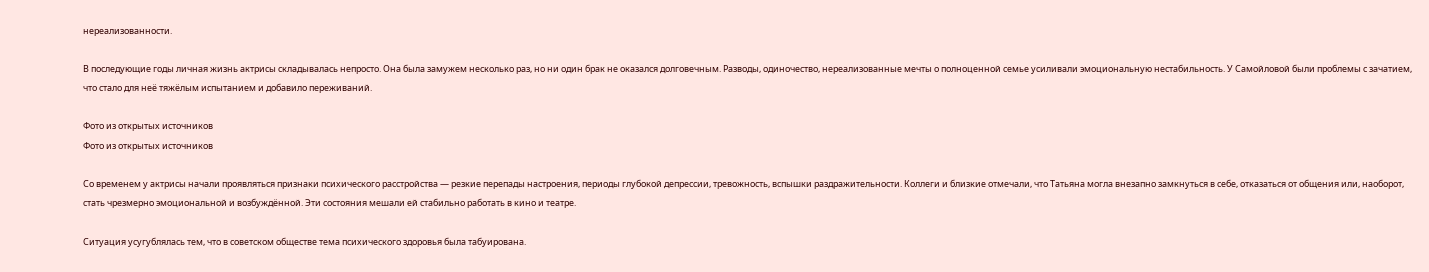нереализованности.

В последующие годы личная жизнь актрисы складывалась непросто. Она была замужем несколько раз, но ни один брак не оказался долговечным. Разводы, одиночество, нереализованные мечты о полноценной семье усиливали эмоциональную нестабильность. У Самойловой были проблемы с зачатием, что стало для неё тяжёлым испытанием и добавило переживаний.

Фото из открытых источников
Фото из открытых источников

Со временем у актрисы начали проявляться признаки психического расстройства — резкие перепады настроения, периоды глубокой депрессии, тревожность, вспышки раздражительности. Коллеги и близкие отмечали, что Татьяна могла внезапно замкнуться в себе, отказаться от общения или, наоборот, стать чрезмерно эмоциональной и возбуждённой. Эти состояния мешали ей стабильно работать в кино и театре.

Ситуация усугублялась тем, что в советском обществе тема психического здоровья была табуирована.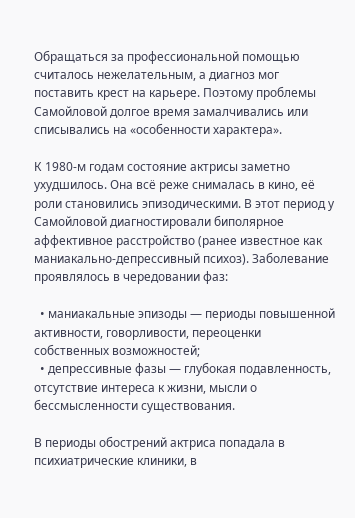Обращаться за профессиональной помощью считалось нежелательным, а диагноз мог поставить крест на карьере. Поэтому проблемы Самойловой долгое время замалчивались или списывались на «особенности характера».

К 1980‑м годам состояние актрисы заметно ухудшилось. Она всё реже снималась в кино, её роли становились эпизодическими. В этот период у Самойловой диагностировали биполярное аффективное расстройство (ранее известное как маниакально‑депрессивный психоз). Заболевание проявлялось в чередовании фаз:

  • маниакальные эпизоды — периоды повышенной активности, говорливости, переоценки собственных возможностей;
  • депрессивные фазы — глубокая подавленность, отсутствие интереса к жизни, мысли о бессмысленности существования.

В периоды обострений актриса попадала в психиатрические клиники, в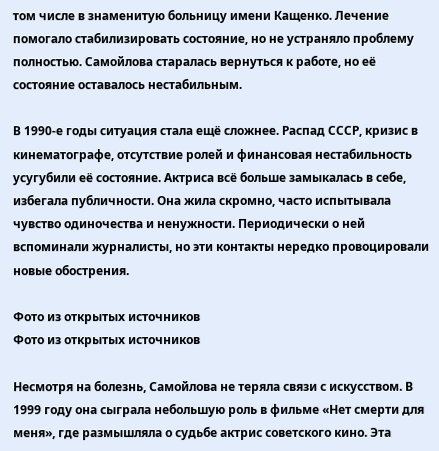том числе в знаменитую больницу имени Кащенко. Лечение помогало стабилизировать состояние, но не устраняло проблему полностью. Самойлова старалась вернуться к работе, но её состояние оставалось нестабильным.

В 1990‑е годы ситуация стала ещё сложнее. Распад СССР, кризис в кинематографе, отсутствие ролей и финансовая нестабильность усугубили её состояние. Актриса всё больше замыкалась в себе, избегала публичности. Она жила скромно, часто испытывала чувство одиночества и ненужности. Периодически о ней вспоминали журналисты, но эти контакты нередко провоцировали новые обострения.

Фото из открытых источников
Фото из открытых источников

Несмотря на болезнь, Самойлова не теряла связи с искусством. В 1999 году она сыграла небольшую роль в фильме «Нет смерти для меня», где размышляла о судьбе актрис советского кино. Эта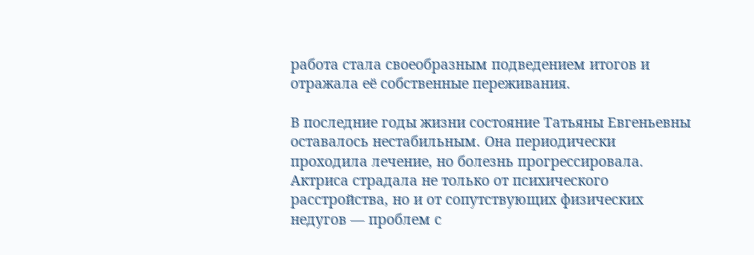работа стала своеобразным подведением итогов и отражала её собственные переживания.

В последние годы жизни состояние Татьяны Евгеньевны оставалось нестабильным. Она периодически проходила лечение, но болезнь прогрессировала. Актриса страдала не только от психического расстройства, но и от сопутствующих физических недугов — проблем с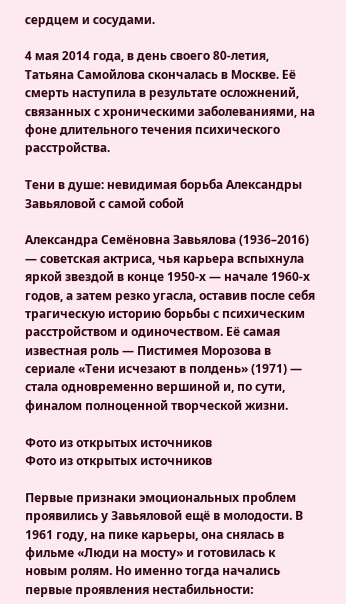сердцем и сосудами.

4 мая 2014 года, в день своего 80‑летия, Татьяна Самойлова скончалась в Москве. Её смерть наступила в результате осложнений, связанных с хроническими заболеваниями, на фоне длительного течения психического расстройства.

Тени в душе: невидимая борьба Александры Завьяловой с самой собой

Александра Семёновна Завьялова (1936–2016) — советская актриса, чья карьера вспыхнула яркой звездой в конце 1950‑х — начале 1960‑х годов, а затем резко угасла, оставив после себя трагическую историю борьбы с психическим расстройством и одиночеством. Её самая известная роль — Пистимея Морозова в сериале «Тени исчезают в полдень» (1971) — стала одновременно вершиной и, по сути, финалом полноценной творческой жизни.

Фото из открытых источников
Фото из открытых источников

Первые признаки эмоциональных проблем проявились у Завьяловой ещё в молодости. В 1961 году, на пике карьеры, она снялась в фильме «Люди на мосту» и готовилась к новым ролям. Но именно тогда начались первые проявления нестабильности: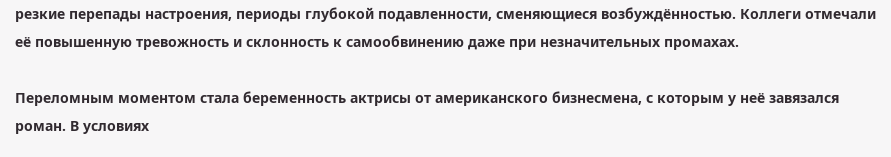резкие перепады настроения, периоды глубокой подавленности, сменяющиеся возбуждённостью. Коллеги отмечали её повышенную тревожность и склонность к самообвинению даже при незначительных промахах.

Переломным моментом стала беременность актрисы от американского бизнесмена, с которым у неё завязался роман. В условиях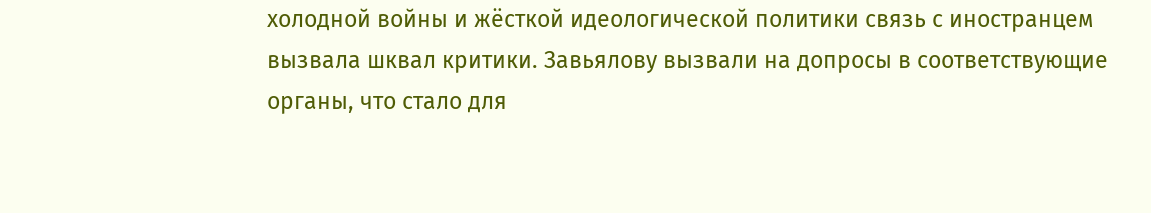холодной войны и жёсткой идеологической политики связь с иностранцем вызвала шквал критики. Завьялову вызвали на допросы в соответствующие органы, что стало для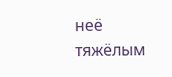неё тяжёлым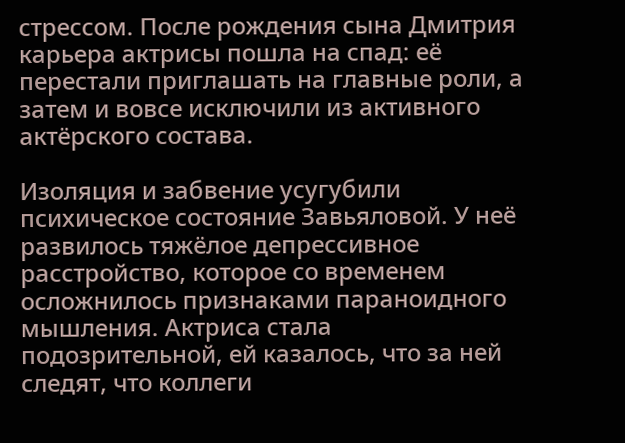стрессом. После рождения сына Дмитрия карьера актрисы пошла на спад: её перестали приглашать на главные роли, а затем и вовсе исключили из активного актёрского состава.

Изоляция и забвение усугубили психическое состояние Завьяловой. У неё развилось тяжёлое депрессивное расстройство, которое со временем осложнилось признаками параноидного мышления. Актриса стала подозрительной, ей казалось, что за ней следят, что коллеги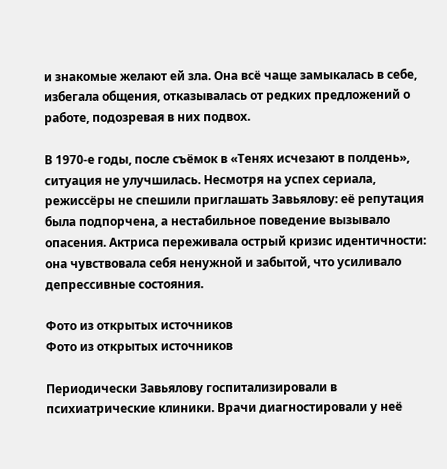и знакомые желают ей зла. Она всё чаще замыкалась в себе, избегала общения, отказывалась от редких предложений о работе, подозревая в них подвох.

В 1970‑е годы, после съёмок в «Тенях исчезают в полдень», ситуация не улучшилась. Несмотря на успех сериала, режиссёры не спешили приглашать Завьялову: её репутация была подпорчена, а нестабильное поведение вызывало опасения. Актриса переживала острый кризис идентичности: она чувствовала себя ненужной и забытой, что усиливало депрессивные состояния.

Фото из открытых источников
Фото из открытых источников

Периодически Завьялову госпитализировали в психиатрические клиники. Врачи диагностировали у неё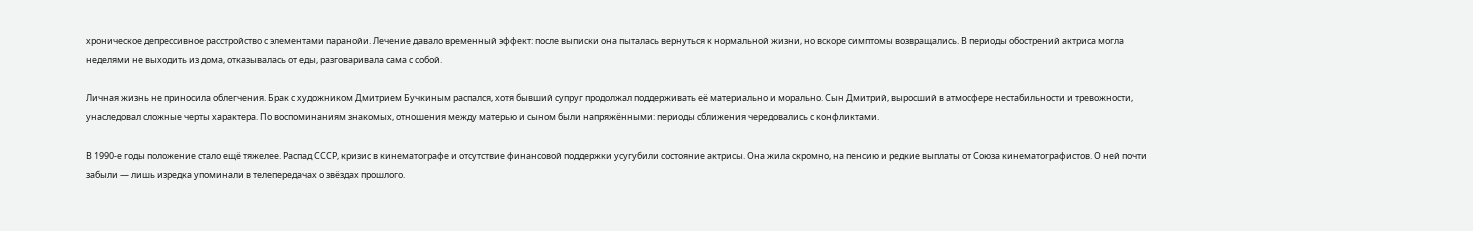хроническое депрессивное расстройство с элементами паранойи. Лечение давало временный эффект: после выписки она пыталась вернуться к нормальной жизни, но вскоре симптомы возвращались. В периоды обострений актриса могла неделями не выходить из дома, отказывалась от еды, разговаривала сама с собой.

Личная жизнь не приносила облегчения. Брак с художником Дмитрием Бучкиным распался, хотя бывший супруг продолжал поддерживать её материально и морально. Сын Дмитрий, выросший в атмосфере нестабильности и тревожности, унаследовал сложные черты характера. По воспоминаниям знакомых, отношения между матерью и сыном были напряжёнными: периоды сближения чередовались с конфликтами.

В 1990‑е годы положение стало ещё тяжелее. Распад СССР, кризис в кинематографе и отсутствие финансовой поддержки усугубили состояние актрисы. Она жила скромно, на пенсию и редкие выплаты от Союза кинематографистов. О ней почти забыли — лишь изредка упоминали в телепередачах о звёздах прошлого.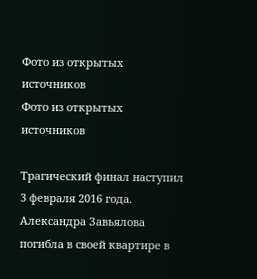Фото из открытых источников
Фото из открытых источников

Трагический финал наступил 3 февраля 2016 года. Александра Завьялова погибла в своей квартире в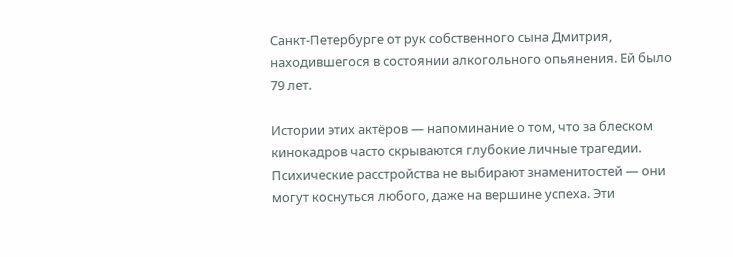Санкт‑Петербурге от рук собственного сына Дмитрия, находившегося в состоянии алкогольного опьянения. Ей было 79 лет.

Истории этих актёров — напоминание о том, что за блеском кинокадров часто скрываются глубокие личные трагедии. Психические расстройства не выбирают знаменитостей — они могут коснуться любого, даже на вершине успеха. Эти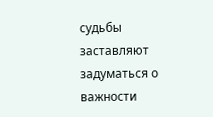судьбы заставляют задуматься о важности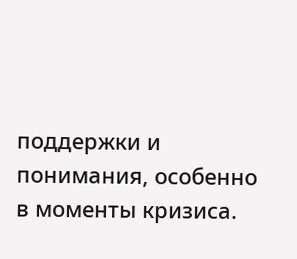поддержки и понимания, особенно в моменты кризиса.